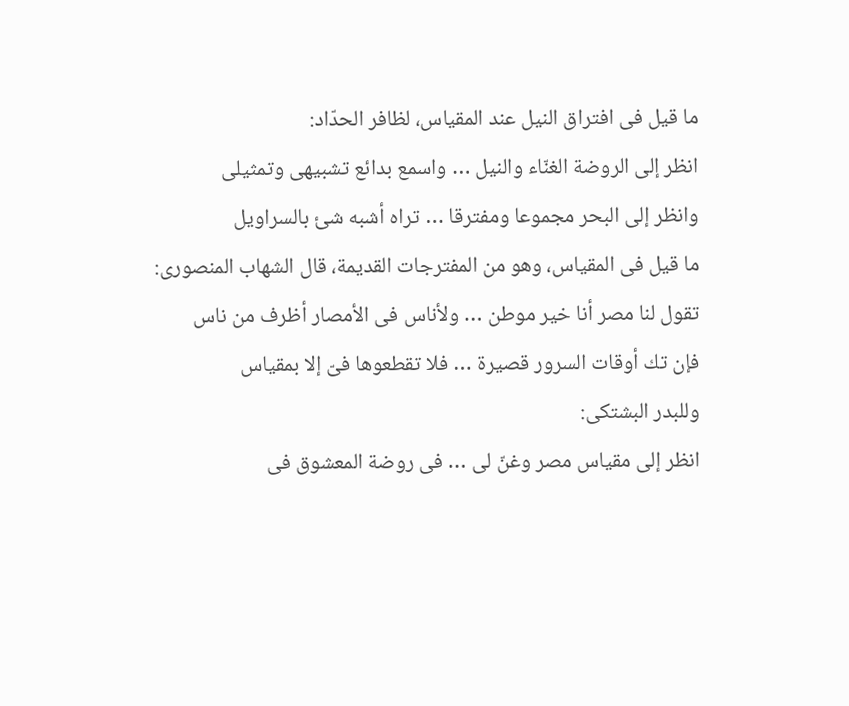ما قيل فى افتراق النيل عند المقياس، لظافر الحدّاد:
انظر إلى الروضة الغنّاء والنيل … واسمع بدائع تشبيهى وتمثيلى
وانظر إلى البحر مجموعا ومفترقا … تراه أشبه شئ بالسراويل
ما قيل فى المقياس، وهو من المفترجات القديمة، قال الشهاب المنصورى:
تقول لنا مصر أنا خير موطن … ولأناس فى الأمصار أظرف من ناس
فإن تك أوقات السرور قصيرة … فلا تقطعوها فىّ إلا بمقياس
وللبدر البشتكى:
انظر إلى مقياس مصر وغنّ لى … فى روضة المعشوق فى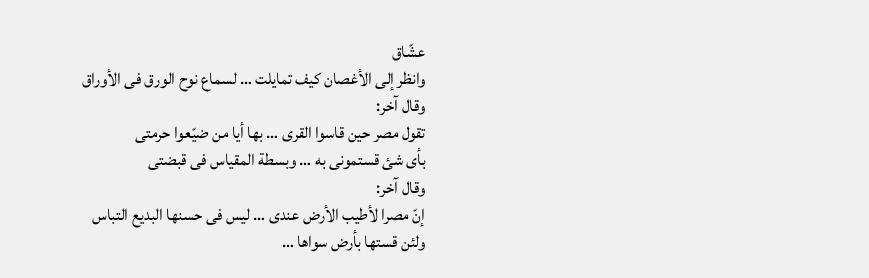عشّاق
وانظر إلى الأغصان كيف تمايلت … لسماع نوح الورق فى الأوراق
وقال آخر:
تقول مصر حين قاسوا القرى … بها أيا من ضيّعوا حرمتى
بأى شئ قستمونى به … وبسطة المقياس فى قبضتى
وقال آخر:
إنّ مصرا لأطيب الأرض عندى … ليس فى حسنها البديع التباس
ولئن قستها بأرض سواها …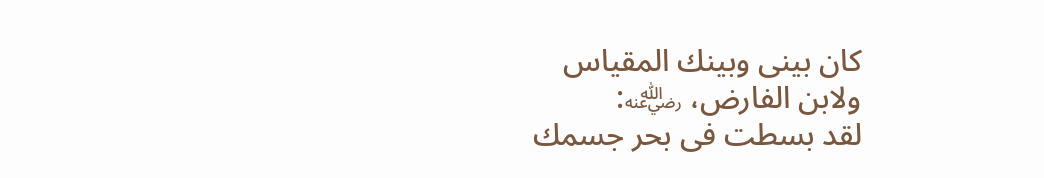كان بينى وبينك المقياس
ولابن الفارض، ﵁:
لقد بسطت فى بحر جسمك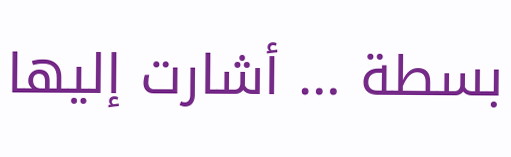بسطة … أشارت إليها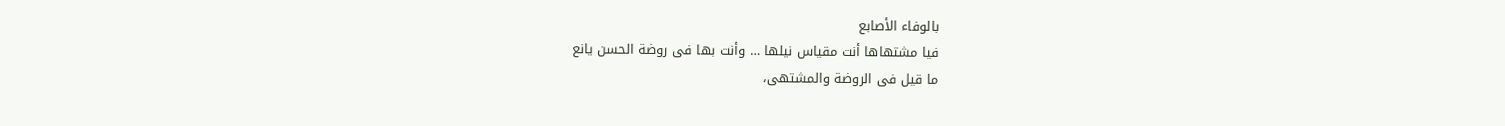بالوفاء الأصابع
فيا مشتهاها أنت مقياس نيلها … وأنت بها فى روضة الحسن يانع
ما قيل فى الروضة والمشتهى،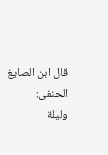قال ابن الصايغ الحنفى:
وليلة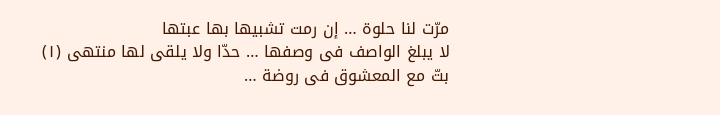مرّت لنا حلوة … إن رمت تشبيها بها عبتها
لا يبلغ الواصف فى وصفها … حدّا ولا يلقى لها منتهى (١)
بتّ مع المعشوق فى روضة …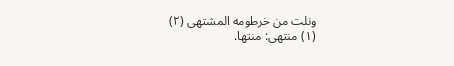ونلت من خرطومه المشتهى (٢)
(١) منتهى: منتها.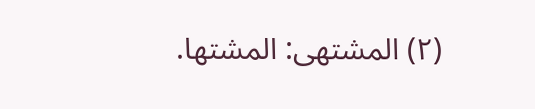(٢) المشتهى: المشتها.